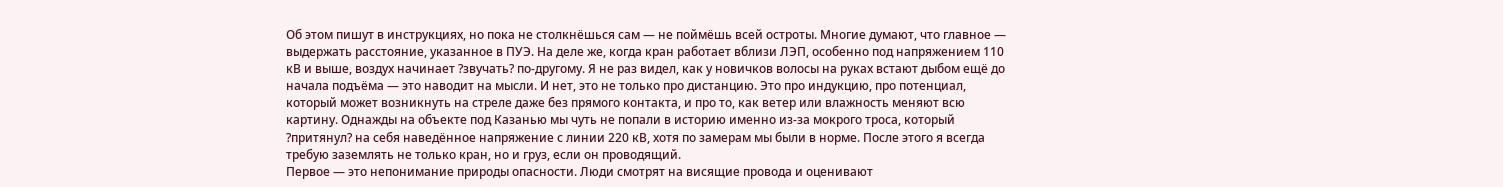Об этом пишут в инструкциях, но пока не столкнёшься сам — не поймёшь всей остроты. Многие думают, что главное — выдержать расстояние, указанное в ПУЭ. На деле же, когда кран работает вблизи ЛЭП, особенно под напряжением 110 кВ и выше, воздух начинает ?звучать? по-другому. Я не раз видел, как у новичков волосы на руках встают дыбом ещё до начала подъёма — это наводит на мысли. И нет, это не только про дистанцию. Это про индукцию, про потенциал, который может возникнуть на стреле даже без прямого контакта, и про то, как ветер или влажность меняют всю картину. Однажды на объекте под Казанью мы чуть не попали в историю именно из-за мокрого троса, который ?притянул? на себя наведённое напряжение с линии 220 кВ, хотя по замерам мы были в норме. После этого я всегда требую заземлять не только кран, но и груз, если он проводящий.
Первое — это непонимание природы опасности. Люди смотрят на висящие провода и оценивают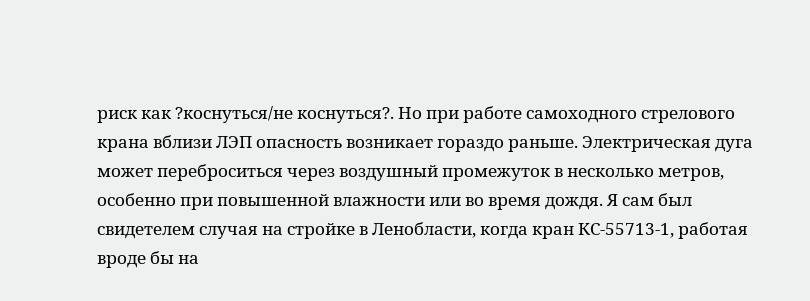риск как ?коснуться/не коснуться?. Но при работе самоходного стрелового крана вблизи ЛЭП опасность возникает гораздо раньше. Электрическая дуга может переброситься через воздушный промежуток в несколько метров, особенно при повышенной влажности или во время дождя. Я сам был свидетелем случая на стройке в Ленобласти, когда кран КС-55713-1, работая вроде бы на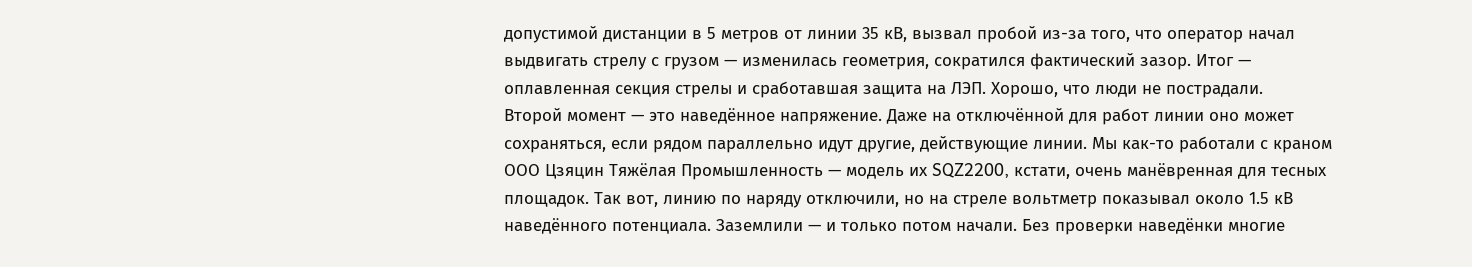допустимой дистанции в 5 метров от линии 35 кВ, вызвал пробой из-за того, что оператор начал выдвигать стрелу с грузом — изменилась геометрия, сократился фактический зазор. Итог — оплавленная секция стрелы и сработавшая защита на ЛЭП. Хорошо, что люди не пострадали.
Второй момент — это наведённое напряжение. Даже на отключённой для работ линии оно может сохраняться, если рядом параллельно идут другие, действующие линии. Мы как-то работали с краном ООО Цзяцин Тяжёлая Промышленность — модель их SQZ2200, кстати, очень манёвренная для тесных площадок. Так вот, линию по наряду отключили, но на стреле вольтметр показывал около 1.5 кВ наведённого потенциала. Заземлили — и только потом начали. Без проверки наведёнки многие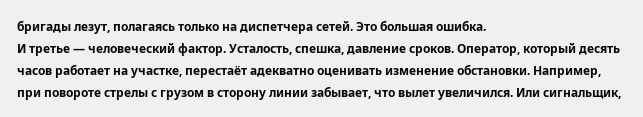бригады лезут, полагаясь только на диспетчера сетей. Это большая ошибка.
И третье — человеческий фактор. Усталость, спешка, давление сроков. Оператор, который десять часов работает на участке, перестаёт адекватно оценивать изменение обстановки. Например, при повороте стрелы с грузом в сторону линии забывает, что вылет увеличился. Или сигнальщик,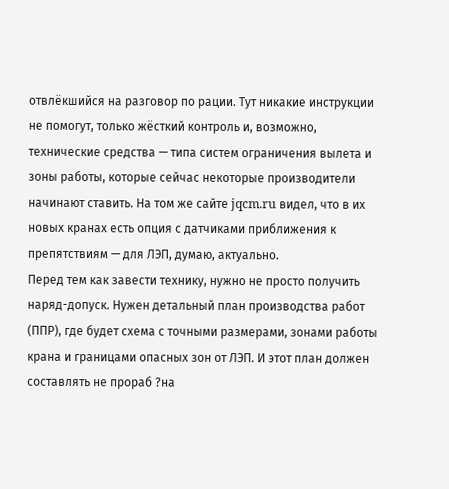отвлёкшийся на разговор по рации. Тут никакие инструкции не помогут, только жёсткий контроль и, возможно, технические средства — типа систем ограничения вылета и зоны работы, которые сейчас некоторые производители начинают ставить. На том же сайте jqcm.ru видел, что в их новых кранах есть опция с датчиками приближения к препятствиям — для ЛЭП, думаю, актуально.
Перед тем как завести технику, нужно не просто получить наряд-допуск. Нужен детальный план производства работ (ППР), где будет схема с точными размерами, зонами работы крана и границами опасных зон от ЛЭП. И этот план должен составлять не прораб ?на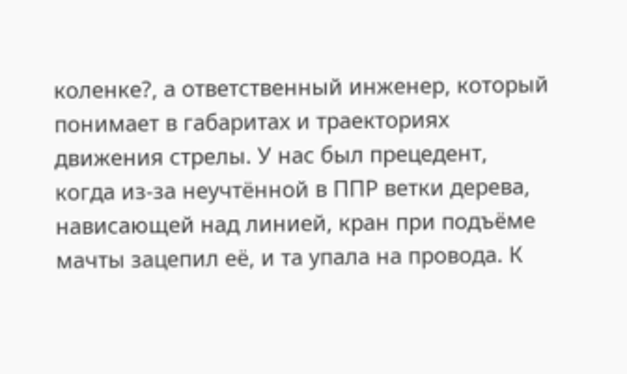коленке?, а ответственный инженер, который понимает в габаритах и траекториях движения стрелы. У нас был прецедент, когда из-за неучтённой в ППР ветки дерева, нависающей над линией, кран при подъёме мачты зацепил её, и та упала на провода. К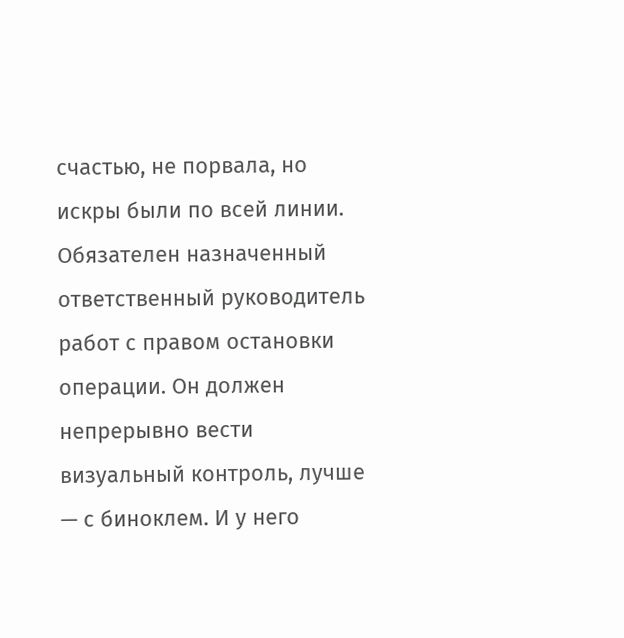счастью, не порвала, но искры были по всей линии.
Обязателен назначенный ответственный руководитель работ с правом остановки операции. Он должен непрерывно вести визуальный контроль, лучше — с биноклем. И у него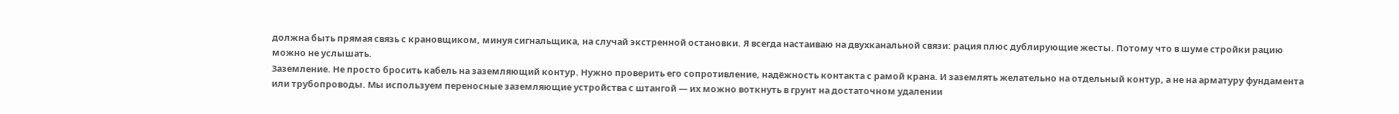должна быть прямая связь с крановщиком, минуя сигнальщика, на случай экстренной остановки. Я всегда настаиваю на двухканальной связи: рация плюс дублирующие жесты. Потому что в шуме стройки рацию можно не услышать.
Заземление. Не просто бросить кабель на заземляющий контур. Нужно проверить его сопротивление, надёжность контакта с рамой крана. И заземлять желательно на отдельный контур, а не на арматуру фундамента или трубопроводы. Мы используем переносные заземляющие устройства с штангой — их можно воткнуть в грунт на достаточном удалении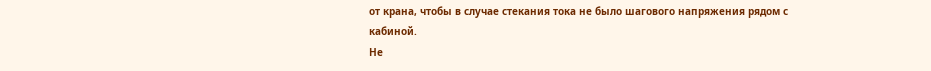от крана, чтобы в случае стекания тока не было шагового напряжения рядом с кабиной.
Не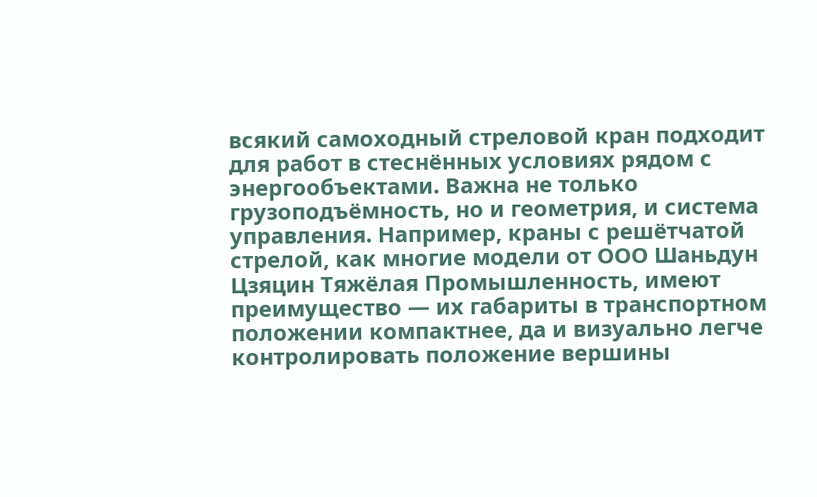всякий самоходный стреловой кран подходит для работ в стеснённых условиях рядом с энергообъектами. Важна не только грузоподъёмность, но и геометрия, и система управления. Например, краны с решётчатой стрелой, как многие модели от ООО Шаньдун Цзяцин Тяжёлая Промышленность, имеют преимущество — их габариты в транспортном положении компактнее, да и визуально легче контролировать положение вершины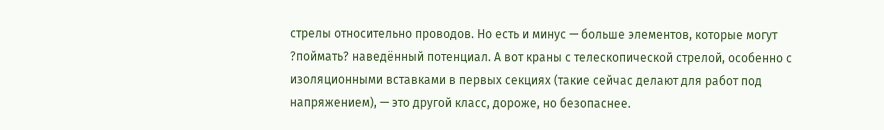стрелы относительно проводов. Но есть и минус — больше элементов, которые могут ?поймать? наведённый потенциал. А вот краны с телескопической стрелой, особенно с изоляционными вставками в первых секциях (такие сейчас делают для работ под напряжением), — это другой класс, дороже, но безопаснее.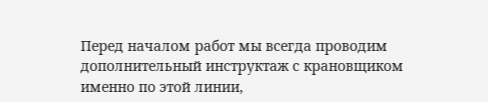Перед началом работ мы всегда проводим дополнительный инструктаж с крановщиком именно по этой линии,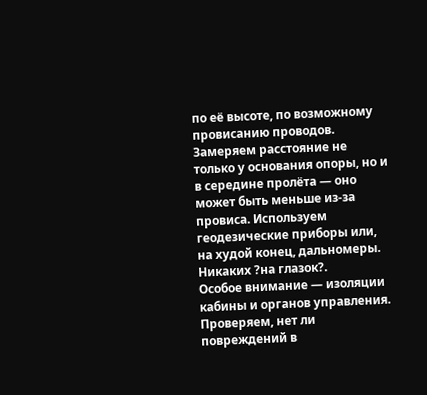по её высоте, по возможному провисанию проводов. Замеряем расстояние не только у основания опоры, но и в середине пролёта — оно может быть меньше из-за провиса. Используем геодезические приборы или, на худой конец, дальномеры. Никаких ?на глазок?.
Особое внимание — изоляции кабины и органов управления. Проверяем, нет ли повреждений в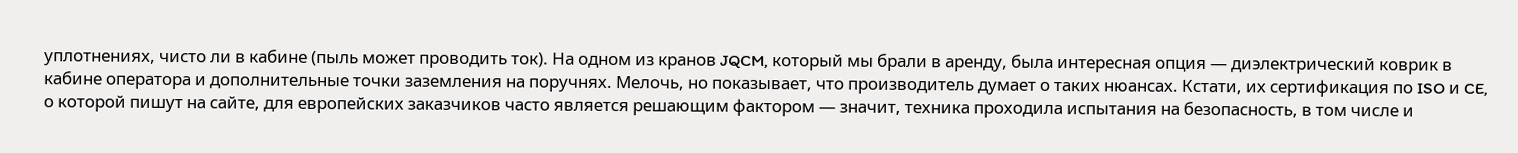уплотнениях, чисто ли в кабине (пыль может проводить ток). На одном из кранов JQCM, который мы брали в аренду, была интересная опция — диэлектрический коврик в кабине оператора и дополнительные точки заземления на поручнях. Мелочь, но показывает, что производитель думает о таких нюансах. Кстати, их сертификация по ISO и CE, о которой пишут на сайте, для европейских заказчиков часто является решающим фактором — значит, техника проходила испытания на безопасность, в том числе и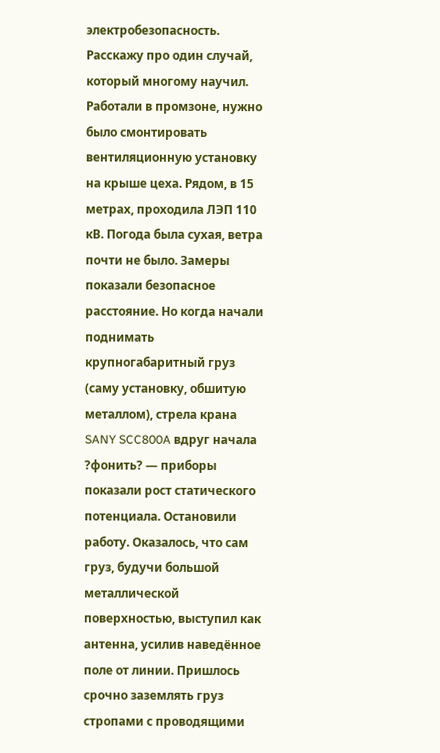электробезопасность.
Расскажу про один случай, который многому научил. Работали в промзоне, нужно было смонтировать вентиляционную установку на крыше цеха. Рядом, в 15 метрах, проходила ЛЭП 110 кВ. Погода была сухая, ветра почти не было. Замеры показали безопасное расстояние. Но когда начали поднимать крупногабаритный груз (саму установку, обшитую металлом), стрела крана SANY SCC800A вдруг начала ?фонить? — приборы показали рост статического потенциала. Остановили работу. Оказалось, что сам груз, будучи большой металлической поверхностью, выступил как антенна, усилив наведённое поле от линии. Пришлось срочно заземлять груз стропами с проводящими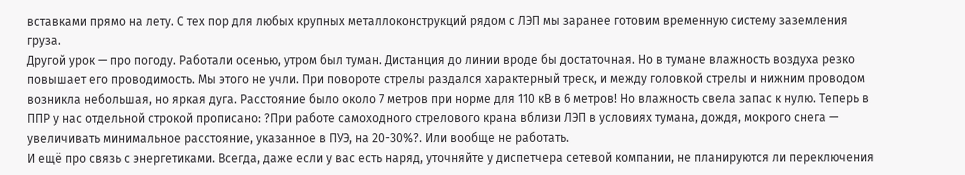вставками прямо на лету. С тех пор для любых крупных металлоконструкций рядом с ЛЭП мы заранее готовим временную систему заземления груза.
Другой урок — про погоду. Работали осенью, утром был туман. Дистанция до линии вроде бы достаточная. Но в тумане влажность воздуха резко повышает его проводимость. Мы этого не учли. При повороте стрелы раздался характерный треск, и между головкой стрелы и нижним проводом возникла небольшая, но яркая дуга. Расстояние было около 7 метров при норме для 110 кВ в 6 метров! Но влажность свела запас к нулю. Теперь в ППР у нас отдельной строкой прописано: ?При работе самоходного стрелового крана вблизи ЛЭП в условиях тумана, дождя, мокрого снега — увеличивать минимальное расстояние, указанное в ПУЭ, на 20-30%?. Или вообще не работать.
И ещё про связь с энергетиками. Всегда, даже если у вас есть наряд, уточняйте у диспетчера сетевой компании, не планируются ли переключения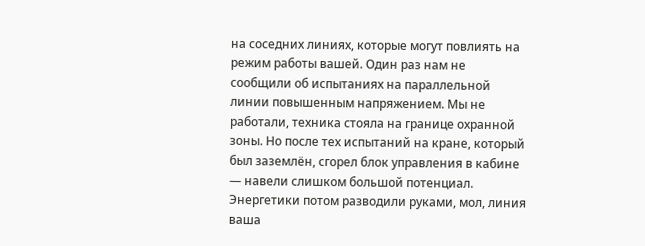на соседних линиях, которые могут повлиять на режим работы вашей. Один раз нам не сообщили об испытаниях на параллельной линии повышенным напряжением. Мы не работали, техника стояла на границе охранной зоны. Но после тех испытаний на кране, который был заземлён, сгорел блок управления в кабине — навели слишком большой потенциал. Энергетики потом разводили руками, мол, линия ваша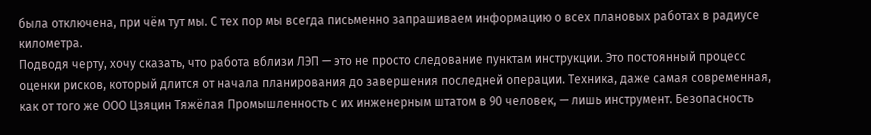была отключена, при чём тут мы. С тех пор мы всегда письменно запрашиваем информацию о всех плановых работах в радиусе километра.
Подводя черту, хочу сказать, что работа вблизи ЛЭП — это не просто следование пунктам инструкции. Это постоянный процесс оценки рисков, который длится от начала планирования до завершения последней операции. Техника, даже самая современная, как от того же ООО Цзяцин Тяжёлая Промышленность с их инженерным штатом в 90 человек, — лишь инструмент. Безопасность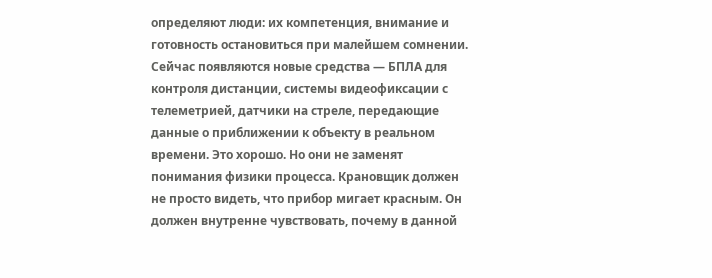определяют люди: их компетенция, внимание и готовность остановиться при малейшем сомнении.
Сейчас появляются новые средства — БПЛА для контроля дистанции, системы видеофиксации с телеметрией, датчики на стреле, передающие данные о приближении к объекту в реальном времени. Это хорошо. Но они не заменят понимания физики процесса. Крановщик должен не просто видеть, что прибор мигает красным. Он должен внутренне чувствовать, почему в данной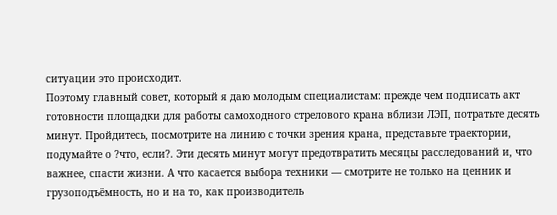ситуации это происходит.
Поэтому главный совет, который я даю молодым специалистам: прежде чем подписать акт готовности площадки для работы самоходного стрелового крана вблизи ЛЭП, потратьте десять минут. Пройдитесь, посмотрите на линию с точки зрения крана, представьте траектории, подумайте о ?что, если?. Эти десять минут могут предотвратить месяцы расследований и, что важнее, спасти жизни. А что касается выбора техники — смотрите не только на ценник и грузоподъёмность, но и на то, как производитель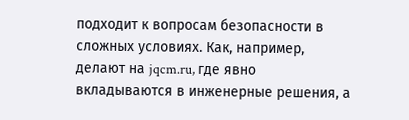подходит к вопросам безопасности в сложных условиях. Как, например, делают на jqcm.ru, где явно вкладываются в инженерные решения, а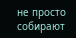не просто собирают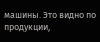машины. Это видно по продукции,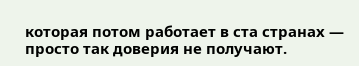которая потом работает в ста странах — просто так доверия не получают.